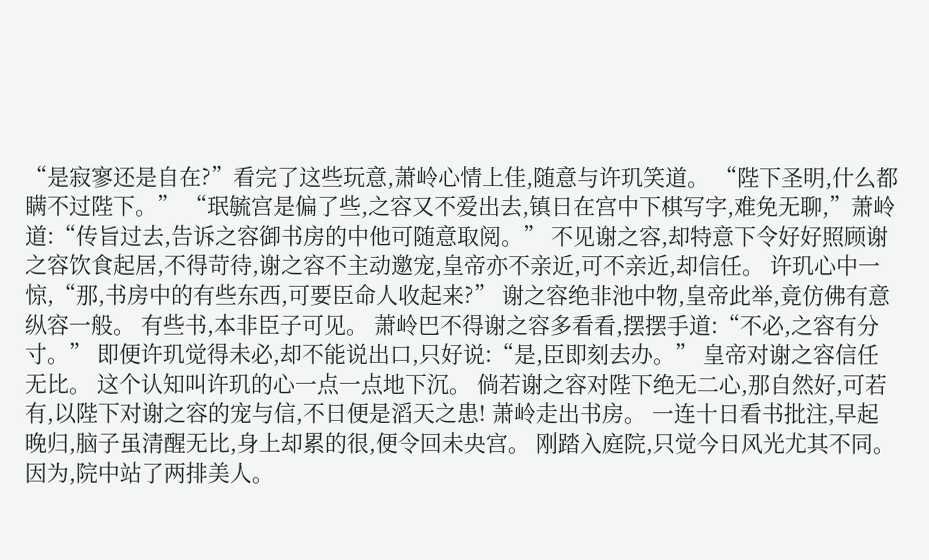“是寂寥还是自在?”看完了这些玩意,萧岭心情上佳,随意与许玑笑道。 “陛下圣明,什么都瞒不过陛下。” “珉毓宫是偏了些,之容又不爱出去,镇日在宫中下棋写字,难免无聊,”萧岭道:“传旨过去,告诉之容御书房的中他可随意取阅。” 不见谢之容,却特意下令好好照顾谢之容饮食起居,不得苛待,谢之容不主动邀宠,皇帝亦不亲近,可不亲近,却信任。 许玑心中一惊,“那,书房中的有些东西,可要臣命人收起来?” 谢之容绝非池中物,皇帝此举,竟仿佛有意纵容一般。 有些书,本非臣子可见。 萧岭巴不得谢之容多看看,摆摆手道:“不必,之容有分寸。” 即便许玑觉得未必,却不能说出口,只好说:“是,臣即刻去办。” 皇帝对谢之容信任无比。 这个认知叫许玑的心一点一点地下沉。 倘若谢之容对陛下绝无二心,那自然好,可若有,以陛下对谢之容的宠与信,不日便是滔天之患! 萧岭走出书房。 一连十日看书批注,早起晚归,脑子虽清醒无比,身上却累的很,便令回未央宫。 刚踏入庭院,只觉今日风光尤其不同。 因为,院中站了两排美人。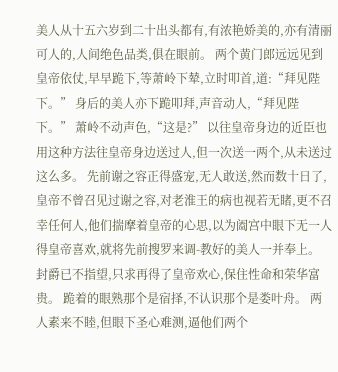美人从十五六岁到二十出头都有,有浓艳娇美的,亦有清丽可人的,人间绝色品类,俱在眼前。 两个黄门郎远远见到皇帝依仗,早早跪下,等萧岭下辇,立时叩首,道:“拜见陛下。” 身后的美人亦下跪叩拜,声音动人,“拜见陛下。” 萧岭不动声色,“这是?” 以往皇帝身边的近臣也用这种方法往皇帝身边送过人,但一次送一两个,从未送过这么多。 先前谢之容正得盛宠,无人敢送,然而数十日了,皇帝不曾召见过谢之容,对老淮王的病也视若无睹,更不召幸任何人,他们揣摩着皇帝的心思,以为阖宫中眼下无一人得皇帝喜欢,就将先前搜罗来调-教好的美人一并奉上。 封爵已不指望,只求再得了皇帝欢心,保住性命和荣华富贵。 跪着的眼熟那个是宿择,不认识那个是娄叶舟。 两人素来不睦,但眼下圣心难测,逼他们两个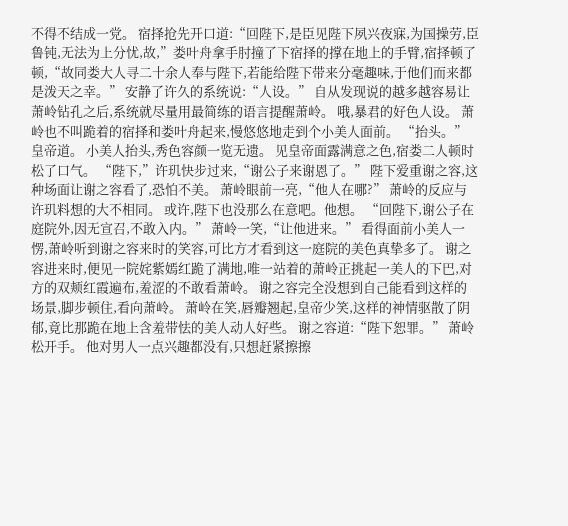不得不结成一党。 宿择抢先开口道:“回陛下,是臣见陛下夙兴夜寐,为国操劳,臣鲁钝,无法为上分忧,故,”娄叶舟拿手肘撞了下宿择的撑在地上的手臂,宿择顿了顿,“故同娄大人寻二十余人奉与陛下,若能给陛下带来分毫趣味,于他们而来都是泼天之幸。” 安静了许久的系统说:“人设。” 自从发现说的越多越容易让萧岭钻孔之后,系统就尽量用最简练的语言提醒萧岭。 哦,暴君的好色人设。 萧岭也不叫跪着的宿择和娄叶舟起来,慢悠悠地走到个小美人面前。 “抬头。”皇帝道。 小美人抬头,秀色容颜一览无遗。 见皇帝面露满意之色,宿娄二人顿时松了口气。 “陛下,”许玑快步过来,“谢公子来谢恩了。” 陛下爱重谢之容,这种场面让谢之容看了,恐怕不美。 萧岭眼前一亮,“他人在哪?” 萧岭的反应与许玑料想的大不相同。 或许,陛下也没那么在意吧。他想。 “回陛下,谢公子在庭院外,因无宣召,不敢入内。” 萧岭一笑,“让他进来。” 看得面前小美人一愣,萧岭听到谢之容来时的笑容,可比方才看到这一庭院的美色真挚多了。 谢之容进来时,便见一院姹紫嫣红跪了满地,唯一站着的萧岭正挑起一美人的下巴,对方的双颊红霞遍布,羞涩的不敢看萧岭。 谢之容完全没想到自己能看到这样的场景,脚步顿住,看向萧岭。 萧岭在笑,唇瓣翘起,皇帝少笑,这样的神情驱散了阴郁,竟比那跪在地上含羞带怯的美人动人好些。 谢之容道:“陛下恕罪。” 萧岭松开手。 他对男人一点兴趣都没有,只想赶紧擦擦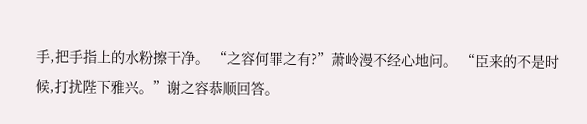手,把手指上的水粉擦干净。 “之容何罪之有?”萧岭漫不经心地问。 “臣来的不是时候,打扰陛下雅兴。”谢之容恭顺回答。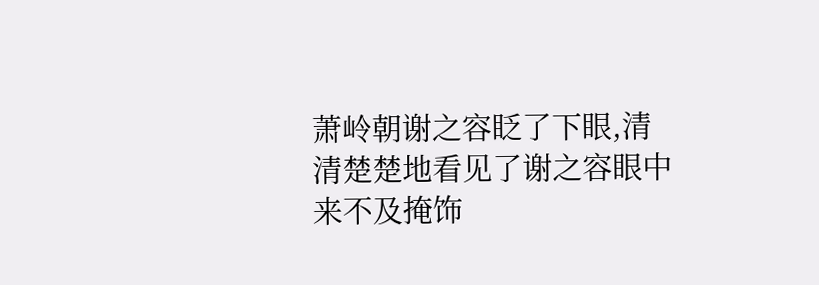萧岭朝谢之容眨了下眼,清清楚楚地看见了谢之容眼中来不及掩饰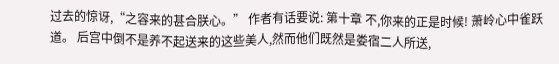过去的惊讶,“之容来的甚合朕心。” 作者有话要说: 第十章 不,你来的正是时候! 萧岭心中雀跃道。 后宫中倒不是养不起送来的这些美人,然而他们既然是娄宿二人所送,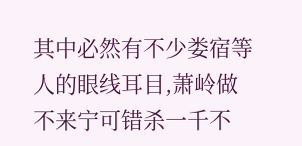其中必然有不少娄宿等人的眼线耳目,萧岭做不来宁可错杀一千不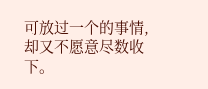可放过一个的事情,却又不愿意尽数收下。